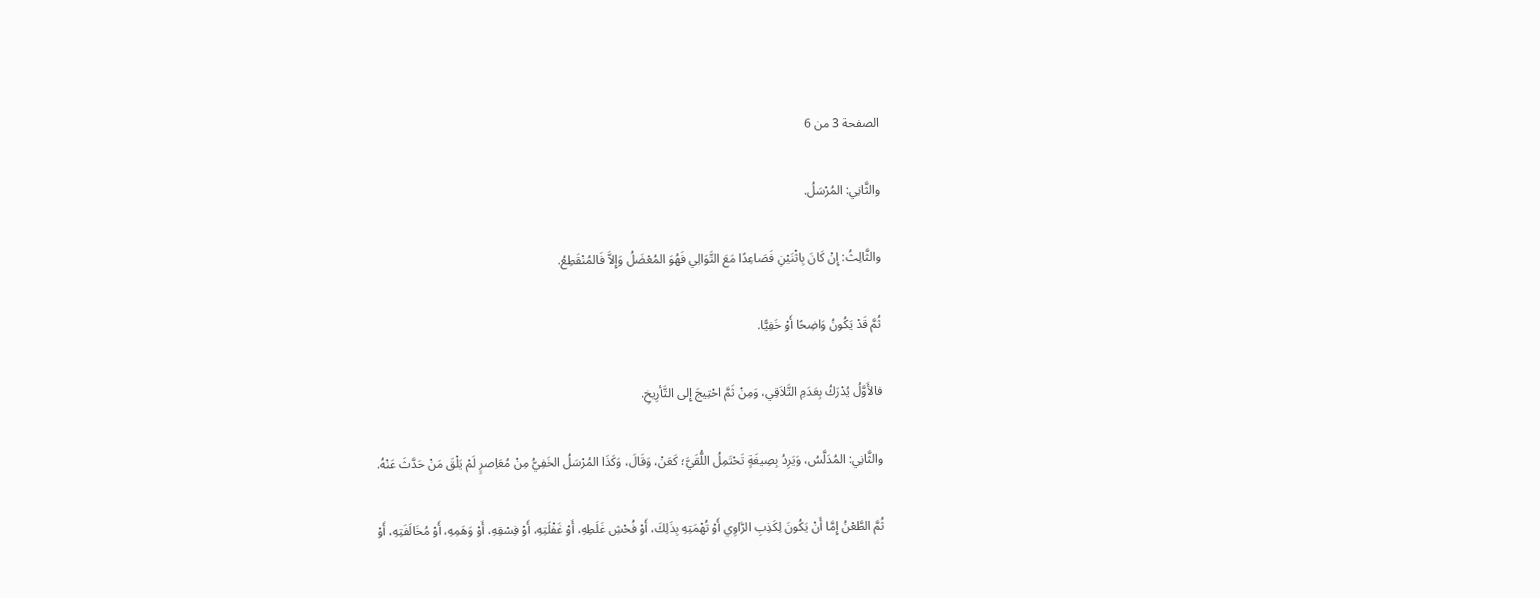الصفحة 3 من 6

والثَّانِي: المُرْسَلُ.

والثَّالِثُ: إِنْ كَانَ بِاثْنَيْنِ فَصَاعِدًا مَعَ التَّوَالِي فَهُوَ المُعْضَلُ وَإِلاَّ فَالمُنْقَطِعُ.

ثُمَّ قَدْ يَكُونُ وَاضِحًا أَوْ خَفِيًّا.

فالأَوَّلُ يُدْرَكُ بِعَدَمِ التَّلاَقِي، وَمِنْ ثَمَّ احْتِيجَ إِلى التَّأرِيخِ.

والثَّانِي: المُدَلَّسُ، وَيَرِدُ بِصِيغَةٍ تَحْتَمِلُ اللُّقَيَّ؛ كَعَنْ، وَقَالَ، وَكَذَا المُرْسَلُ الخَفِيُّ مِنْ مُعَاِصرٍ لَمْ يَلْقَ مَنْ حَدَّثَ عَنْهُ.

ثُمَّ الطَّعْنُ إِمَّا أَنْ يَكُونَ لِكَذِبِ الرَّاوِي أَوْ تُهْمَتِهِ بِذَلِكَ، أَوْ فُحْشِ غَلَطِهِ، أَوْ غَفْلَتِهِ، أَوْ فِسْقِهِ، أَوْ وَهَمِهِ، أَوْ مُخَالَفَتِهِ، أَوْ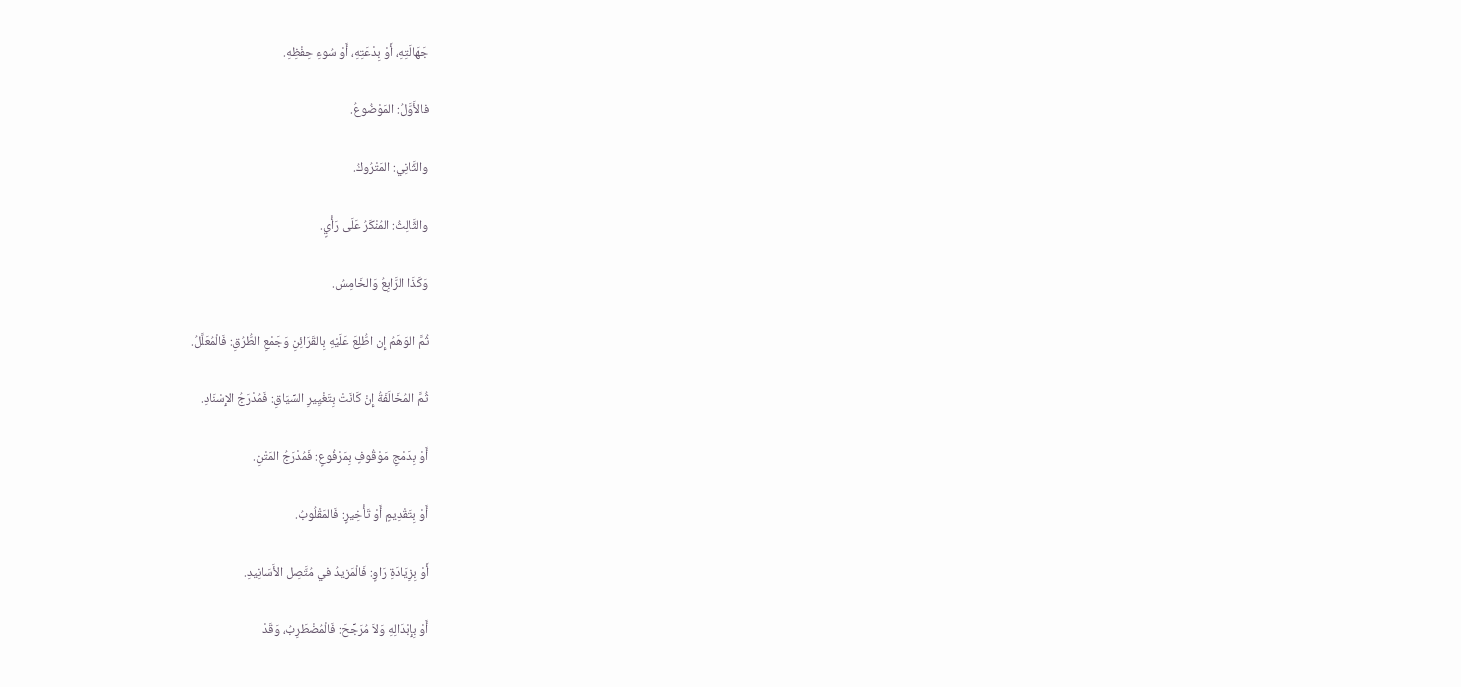جَهَالَتِهِ، أَوْ بِدْعَتِهِ، أَوْ سُوءِ حِفْظِهِ.

فالأَوَّلُ: المَوْضُوعُ.

والثَّانِي: المَتْرُوكُ.

والثَّالِثُ: المُنْكَرُ عَلَى رَأْيٍ.

وَكَذَا الرَّابِعُ وَالخَامِسُ.

ثُمَّ الوَهَمُ إِن اطُّلِعَ عَلَيْهِ بِالقَرَائِنِ وَجَمْعِ الطُّرُقِ: فَالْمُعَلَّلُ.

ثُمَّ المُخَالَفَةُ إِنْ كَانَتْ بِتَغْيِيرِ السِّيَاقِ: فَمُدْرَجُ الإِسْنَادِ.

أَوْ بِدَمْجِ مَوْقُوفٍ بِمَرْفُوعٍ: فَمُدْرَجُ المَتْنِ.

أَوْ بِتَقْدِيمٍ أَوْ تَأْخِيرٍ: فَالمَقْلُوبُ.

أَوْ بِزِيَادَةِ رَاوٍ: فَالْمَزيدُ في مُتَّصِل الأَسَانِيدِ.

أَوْ بِإِبْدَالِهِ وَلاَ مُرَجِّحَ: فَالْمُضْطَرِبُ، وَقَدْ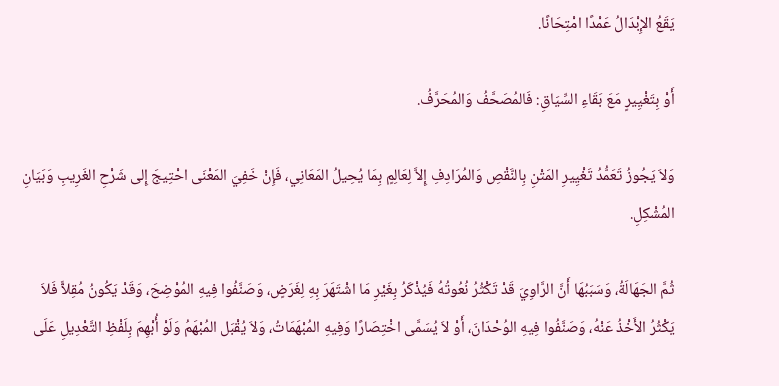يَقَعُ الإِبْدَالُ عَمْدًا امْتِحَانًا.

أَوْ بِتَغْيِيرٍ مَعَ بَقَاءِ السِّيَاقِ: فَالمُصَحَّفُ وَالمُحَرَّفُ.

وَلاَ يَجُوزُ تَعَمُّدُ تَغْيِيرِ المَتْنِ بِالنَّقْصِ وَالمُرَادِفِ إِلاَّ لِعَالِمٍ بِمَا يُحِيلُ المَعَانِي، فَإِنْ خَفِيَ المَعْنَى احْتِيجَ إِلى شَرْحِ الغَرِيبِ وَبَيَانِ المُشْكِلِ.

ثُمَّ الجَهَالَةُ، وَسَبَبُهَا أَنَّ الرَّاوِيَ قَدْ تَكْثُرُ نُعُوتُهُ فَيُذْكَرُ بِغَيْرِ مَا اشْتَهَرَ بِهِ لِغَرَضٍ، وَصَنَّفُوا فِيهِ المُوْضِحَ، وَقَدْ يَكُونُ مُقِلاًّ فَلاَ يَكْثُرُ الأَخْذُ عَنْهُ، وَصَنَّفُوا فِيهِ الوُحْدَانَ، أَوْ لاَ يُسَمَّى اخْتِصَارًا وَفِيهِ المُبْهَمَاتُ، وَلاَ يُقْبَل المُبْهَمُ وَلَوْ أُبْهِمَ بِلَفْظِ التَّعْدِيلِ عَلَى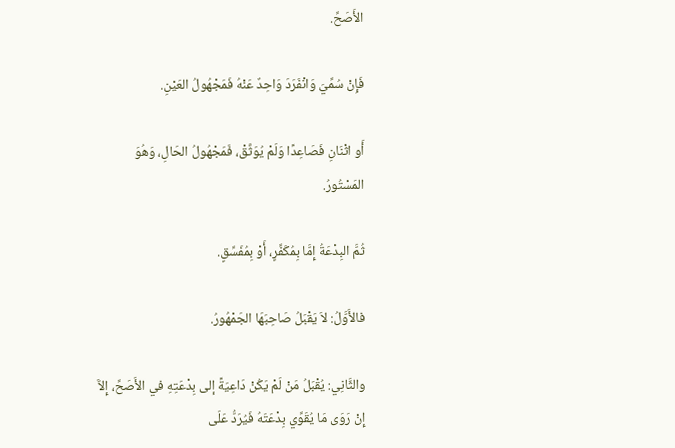الأَصَحِّ.

فَإِنْ سُمِّيَ وَانْفَرَدَ وَاحِدٌ عَنْهُ فَمَجْهُولُ العَيْنِ.

أَو اثْنَانِ فَصَاعِدًا وَلَمْ يُوَثَّقْ، فَمَجْهُولُ الحَالِ، وَهُوَ المَسْتُورُ.

ثُمَّ البِدْعَةُ إِمَّا بِمُكَفِّرٍ، أَوْ بِمُفَسِّقٍ.

فالأَوَّلُ: لاَ يَقْبَلُ صَاحِبَهَا الجَمْهُورُ.

والثَّانِي: يُقْبَلُ مَنْ لَمْ يَكُنْ دَاعِيَةً إلى بِدْعَتِهِ في الأَصَحِّ، إِلاَّ إِنْ رَوَى مَا يُقَوِّي بِدْعَتَهُ فَيُرَدُّ عَلَى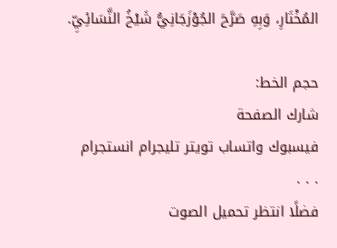المُخْتَارِ، وَبِهِ صَرَّحَ الجُوْزَجَانِيُّ شَيْخُ النَّسَائِيِّ.

حجم الخط:
شارك الصفحة
فيسبوك واتساب تويتر تليجرام انستجرام
. . .
فضلًا انتظر تحميل الصوت